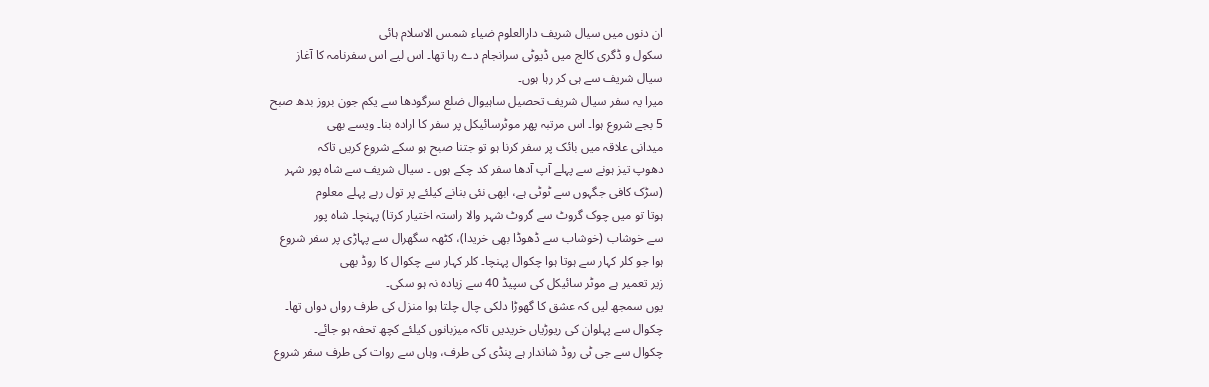ان دنوں میں سیال شریف دارالعلوم ضیاء شمس الاسلام ہائی
سکول و ڈگری کالج میں ڈیوٹی سرانجام دے رہا تھا۔ اس لیے اس سفرنامہ کا آغاز
سیال شریف سے ہی کر رہا ہوں۔
میرا یہ سفر سیال شریف تحصیل ساہیوال ضلع سرگودھا سے یکم جون بروز بدھ صبح
5 بجے شروع ہوا۔ اس مرتبہ پھر موٹرسائیکل پر سفر کا ارادہ بنا۔ ویسے بھی
میدانی علاقہ میں بائک پر سفر کرنا ہو تو جتنا صبح ہو سکے شروع کریں تاکہ
دھوپ تیز ہونے سے پہلے آپ آدھا سفر کد چکے ہوں ۔ سیال شریف سے شاہ پور شہر
(سڑک کافی جگہوں سے ٹوٹی ہے، ابھی نئی بنانے کیلئے پر تول رہے پہلے معلوم
ہوتا تو میں چوک گروٹ سے گروٹ شہر والا راستہ اختیار کرتا) پہنچا۔ شاہ پور
سے خوشاب (خوشاب سے ڈھوڈا بھی خریدا)، کٹھہ سگھرال سے پہاڑی پر سفر شروع
ہوا جو کلر کہار سے ہوتا ہوا چکوال پہنچا۔ کلر کہار سے چکوال کا روڈ بھی
زیر تعمیر ہے موٹر سائیکل کی سپیڈ 40 سے زیادہ نہ ہو سکی۔
یوں سمجھ لیں کہ عشق کا گھوڑا دلکی چال چلتا ہوا منزل کی طرف رواں دواں تھا۔
چکوال سے پہلوان کی ریوڑیاں خریدیں تاکہ میزبانوں کیلئے کچھ تحفہ ہو جائے۔
چکوال سے جی ٹی روڈ شاندار ہے پنڈی کی طرف، وہاں سے روات کی طرف سفر شروع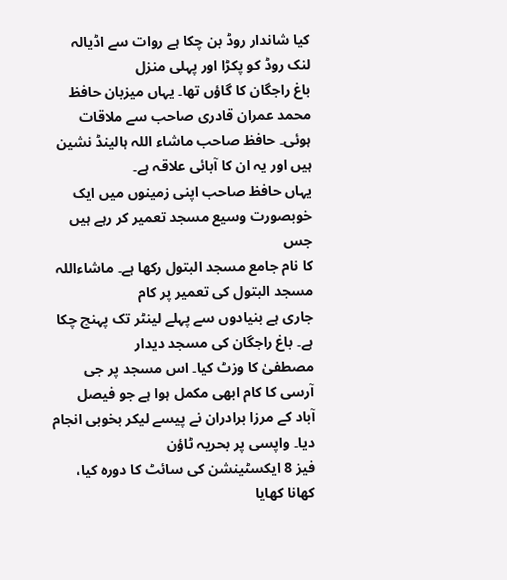کیا شاندار روڈ بن چکا ہے روات سے اڈیالہ لنک روڈ کو پکڑا اور پہلی منزل
باغ راجگان کا گاؤں تھا۔ یہاں میزبان حافظ محمد عمران قادری صاحب سے ملاقات
ہوئی۔ حافظ صاحب ماشاء اللہ ہالینڈ نشین ہیں اور یہ ان کا آبائی علاقہ ہے۔
یہاں حافظ صاحب اپنی زمینوں میں ایک خوبصورت وسیع مسجد تعمیر کر رہے ہیں جس
کا نام جامع مسجد البتول رکھا ہے۔ ماشاءاللہ مسجد البتول کی تعمیر پر کام
جاری ہے بنیادوں سے پہلے لینٹر تک پہنچ چکا ہے۔ باغ راجگان کی مسجد دیدار
مصطفیٰ کا وزٹ کیا۔ اس مسجد پر جی آرسی کا کام ابھی مکمل ہوا ہے جو فیصل
آباد کے مرزا برادران نے پیسے لیکر بخوبی انجام دیا۔ واپسی پر بحریہ ٹاؤن
فیز 8 ایکسٹینشن کی سائٹ کا دورہ کیا، کھانا کھایا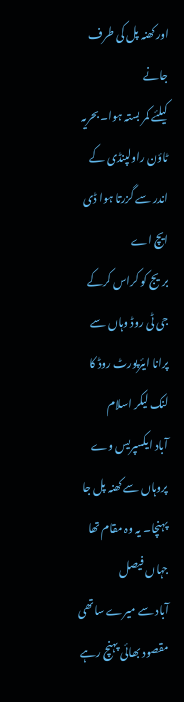اور کھنہ پل کی طرف جانے
کیلئے کمر بستہ ہوا۔ بحریہ ٹاؤن راولپنڈی کے اندر سے گزرتا ہوا ڈی ایچ اے
بریج کو کراس کرکے جی ٹی روڈ وہاں سے پرانا ایئرپورٹ روڈ کا لنک لیکر اسلام
آباد ایکسپریس وے پروہاں سے کھنہ پل جا پہنچا۔ یہ وہ مقام تھا جہاں فیصل
آباد سے میرے ساتھی مقصود بھائی پہنچ رہے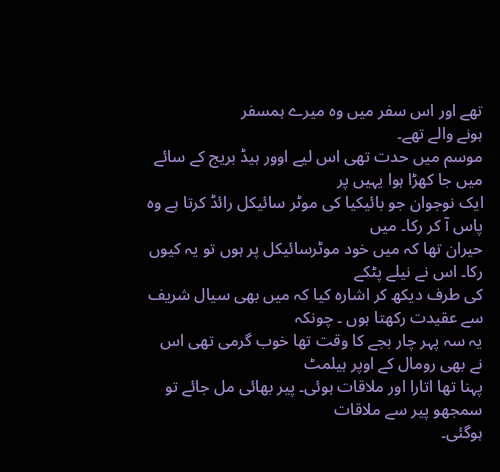تھے اور اس سفر میں وہ میرے ہمسفر
ہونے والے تھے۔
موسم میں حدت تھی اس لیے اوور ہیڈ بریج کے سائے میں جا کھڑا ہوا یہیں پر
ایک نوجوان جو بائیکیا کی موٹر سائیکل رائڈ کرتا ہے وہ پاس آ کر رکا۔ میں
حیران تھا کہ میں خود موٹرسائیکل پر ہوں تو یہ کیوں رکا۔ اس نے نیلے پٹکے
کی طرف دیکھ کر اشارہ کیا کہ میں بھی سیال شریف سے عقیدت رکھتا ہوں ۔ چونکہ
یہ سہ پہر چار بجے کا وقت تھا خوب گرمی تھی اس نے بھی رومال کے اوپر ہیلمٹ
پہنا تھا اتارا اور ملاقات ہوئی۔ پیر بھائی مل جائے تو سمجھو پیر سے ملاقات
ہوگئی۔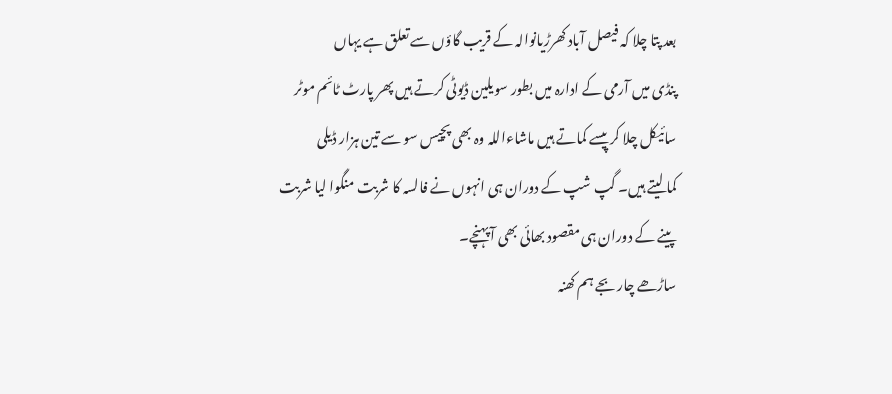بعد پتا چلا کہ فیصل آباد کھرڑیانوالہ کے قریب گاؤں سے تعلق ہے یہاں
پنڈی میں آرمی کے ادارہ میں بطور سویلین ڈیوٹی کرتے ہیں پھر پارٹ ٹائم موٹر
سائیکل چلا کر پیسے کماتے ہیں ماشاءاللہ وہ بھی پچیس سو سے تین ہزار ڈیلی
کما لیتے ہیں۔ گپ شپ کے دوران ہی انہوں نے فالسہ کا شربت منگوا لیا شربت
پینے کے دوران ہی مقصود بھائی بھی آ پہنچے۔
ساڑھے چار بجے ہم کھنہ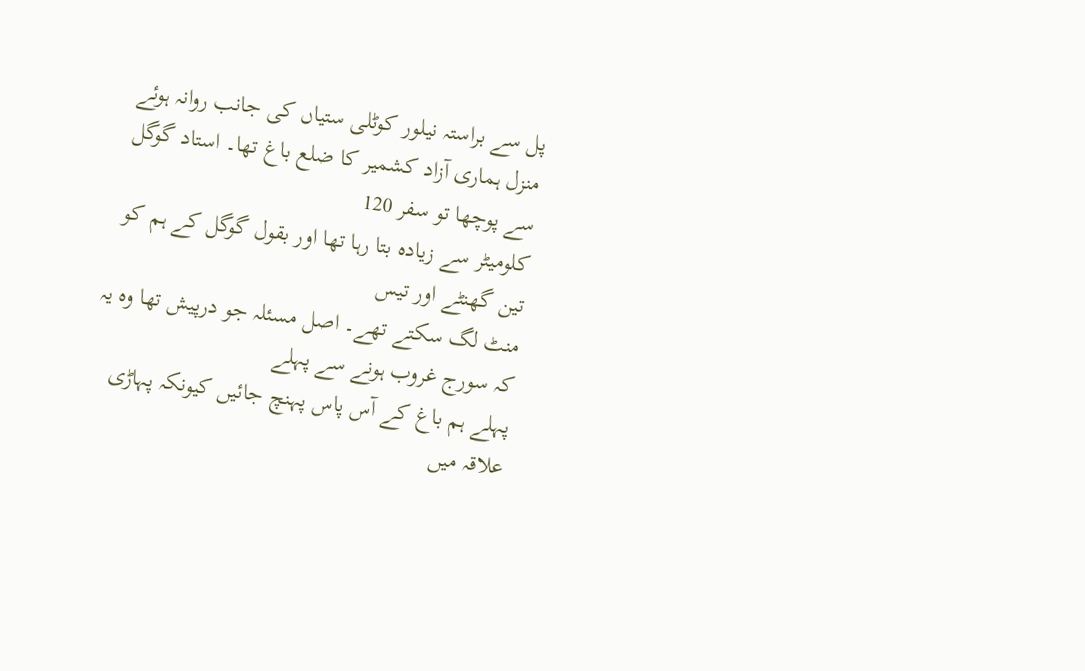پل سے براستہ نیلور کوٹلی ستیاں کی جانب روانہ ہوئے
منزل ہماری آزاد کشمیر کا ضلع باغ تھا۔ استاد گوگل سے پوچھا تو سفر 120
کلومیٹر سے زیادہ بتا رہا تھا اور بقول گوگل کے ہم کو تین گھنٹے اور تیس
منٹ لگ سکتے تھے۔ اصل مسئلہ جو درپیش تھا وہ یہ کہ سورج غروب ہونے سے پہلے
پہلے ہم باغ کے آس پاس پہنچ جائیں کیونکہ پہاڑی علاقہ میں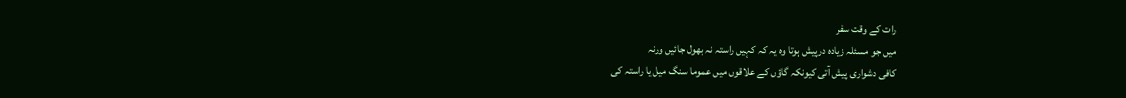رات کے وقت سفر
میں جو مسئلہ زیادہ درپیش ہوتا وہ یہ کہ کہیں راستہ نہ بھول جائیں ورنہ
کافی دشواری پیش آتی کیونکہ گاؤں کے علاقوں میں عموما سنگ میل یا راستہ کی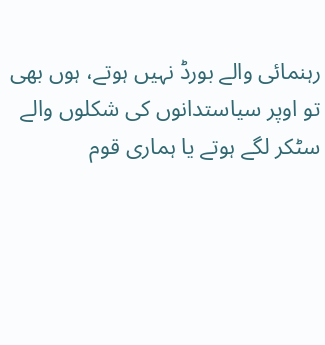رہنمائی والے بورڈ نہیں ہوتے، ہوں بھی تو اوپر سیاستدانوں کی شکلوں والے
سٹکر لگے ہوتے یا ہماری قوم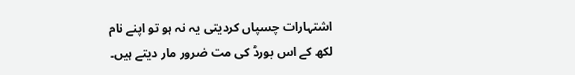اشتہارات چسپاں کردیتی یہ نہ ہو تو اپنے نام
لکھ کے اس بورڈ کی مت ضرور مار دیتے ہیں۔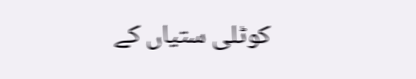کوٹلی ستیاں کے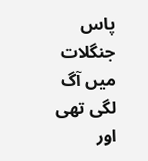پاس جنگلات میں آگ لگی تھی اور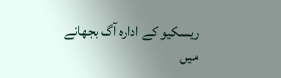ریسکیو کے ادارہ آگ بجھانے
میں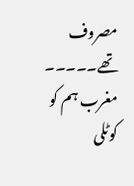مصروف تھے۔۔۔۔۔ مغرب ہم کو کوٹلی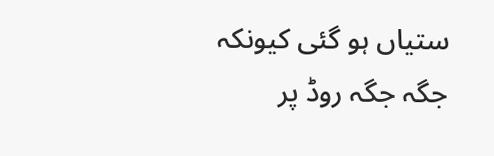ستیاں ہو گئی کیونکہ جگہ جگہ روڈ پر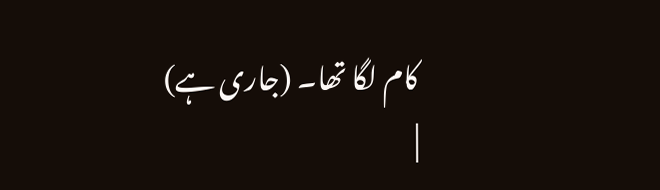کام لگا تھا۔ (جاری ہے)
|